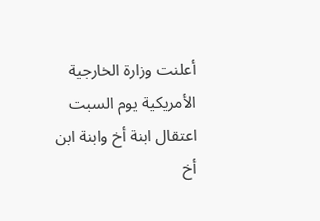أعلنت وزارة الخارجية الأمريكية يوم السبت اعتقال ابنة أخ وابنة ابن أخ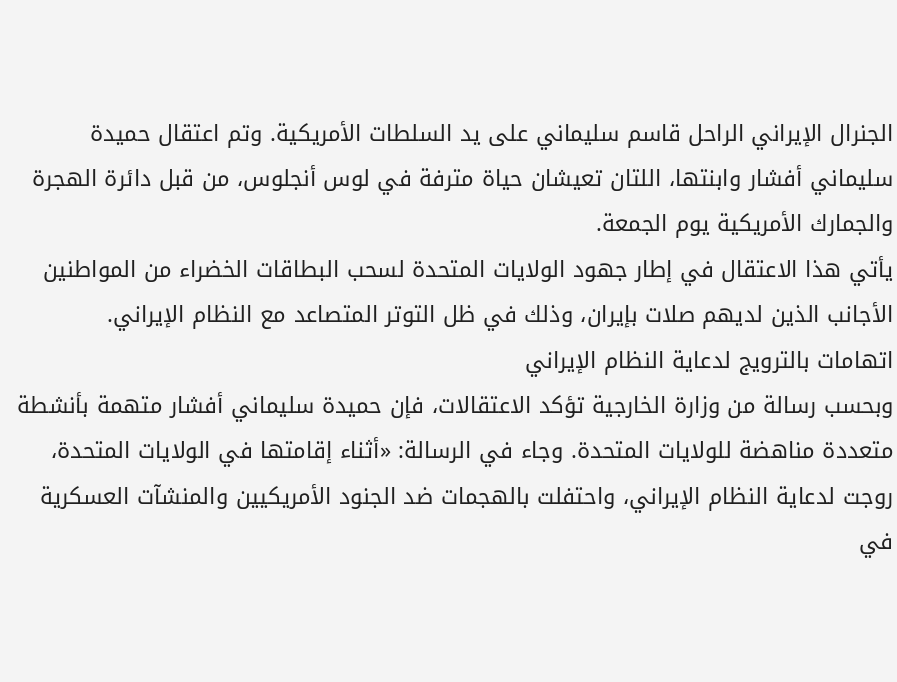الجنرال الإيراني الراحل قاسم سليماني على يد السلطات الأمريكية. وتم اعتقال حميدة سليماني أفشار وابنتها، اللتان تعيشان حياة مترفة في لوس أنجلوس، من قبل دائرة الهجرة والجمارك الأمريكية يوم الجمعة.
يأتي هذا الاعتقال في إطار جهود الولايات المتحدة لسحب البطاقات الخضراء من المواطنين الأجانب الذين لديهم صلات بإيران، وذلك في ظل التوتر المتصاعد مع النظام الإيراني.
اتهامات بالترويج لدعاية النظام الإيراني
وبحسب رسالة من وزارة الخارجية تؤكد الاعتقالات، فإن حميدة سليماني أفشار متهمة بأنشطة متعددة مناهضة للولايات المتحدة. وجاء في الرسالة: «أثناء إقامتها في الولايات المتحدة، روجت لدعاية النظام الإيراني، واحتفلت بالهجمات ضد الجنود الأمريكيين والمنشآت العسكرية في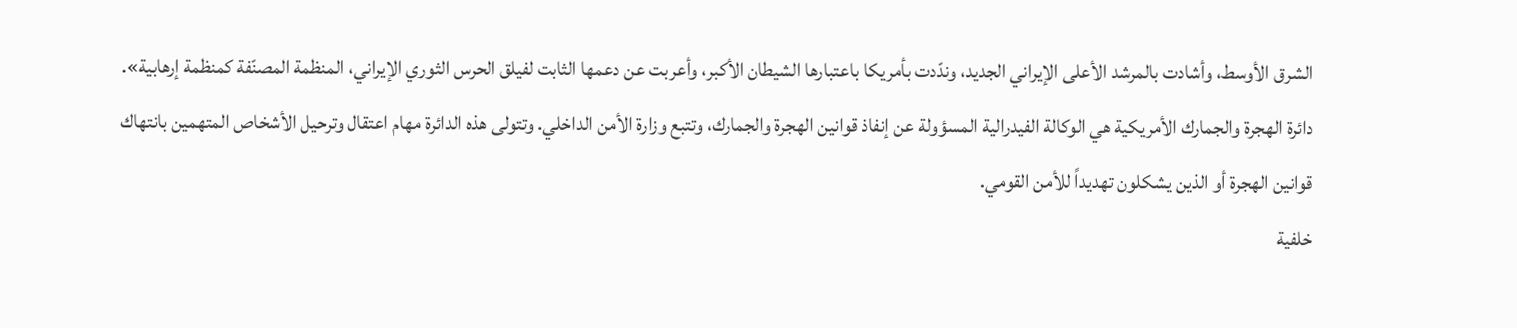الشرق الأوسط، وأشادت بالمرشد الأعلى الإيراني الجديد، وندّدت بأمريكا باعتبارها الشيطان الأكبر، وأعربت عن دعمها الثابت لفيلق الحرس الثوري الإيراني، المنظمة المصنّفة كمنظمة إرهابية».
دائرة الهجرة والجمارك الأمريكية هي الوكالة الفيدرالية المسؤولة عن إنفاذ قوانين الهجرة والجمارك، وتتبع وزارة الأمن الداخلي. وتتولى هذه الدائرة مهام اعتقال وترحيل الأشخاص المتهمين بانتهاك قوانين الهجرة أو الذين يشكلون تهديداً للأمن القومي.
خلفية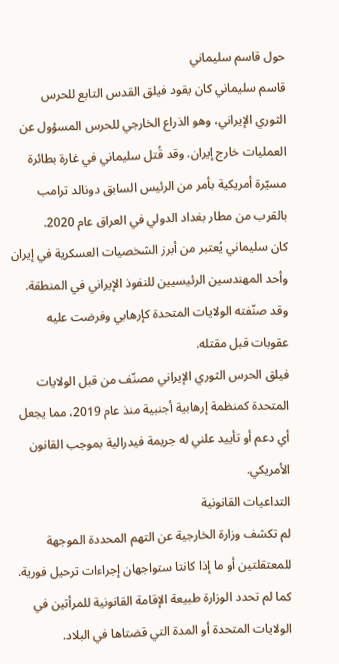حول قاسم سليماني
قاسم سليماني كان يقود فيلق القدس التابع للحرس الثوري الإيراني، وهو الذراع الخارجي للحرس المسؤول عن العمليات خارج إيران. وقد قُتل سليماني في غارة بطائرة مسيّرة أمريكية بأمر من الرئيس السابق دونالد ترامب بالقرب من مطار بغداد الدولي في العراق عام 2020.
كان سليماني يُعتبر من أبرز الشخصيات العسكرية في إيران وأحد المهندسين الرئيسيين للنفوذ الإيراني في المنطقة. وقد صنّفته الولايات المتحدة كإرهابي وفرضت عليه عقوبات قبل مقتله.
فيلق الحرس الثوري الإيراني مصنّف من قبل الولايات المتحدة كمنظمة إرهابية أجنبية منذ عام 2019، مما يجعل أي دعم أو تأييد علني له جريمة فيدرالية بموجب القانون الأمريكي.
التداعيات القانونية
لم تكشف وزارة الخارجية عن التهم المحددة الموجهة للمعتقلتين أو ما إذا كانتا ستواجهان إجراءات ترحيل فورية. كما لم تحدد الوزارة طبيعة الإقامة القانونية للمرأتين في الولايات المتحدة أو المدة التي قضتاها في البلاد.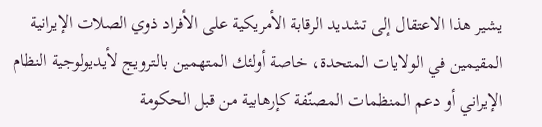يشير هذا الاعتقال إلى تشديد الرقابة الأمريكية على الأفراد ذوي الصلات الإيرانية المقيمين في الولايات المتحدة، خاصة أولئك المتهمين بالترويج لأيديولوجية النظام الإيراني أو دعم المنظمات المصنّفة كإرهابية من قبل الحكومة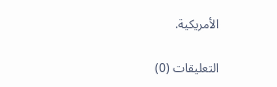الأمريكية.

التعليقات (0)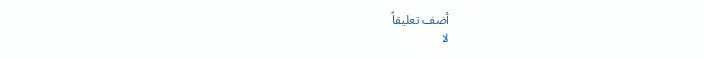أضف تعليقاً
لا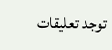توجد تعليقات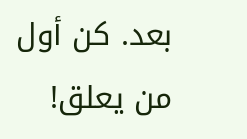بعد. كن أول من يعلق!